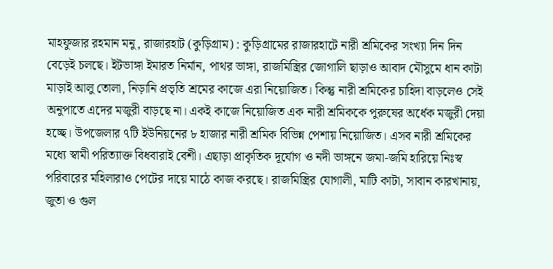মাহফুজার রহমান মনু, রাজারহাট (কুড়িগ্রাম) : কুড়িগ্রামের রাজারহাটে নারী শ্রমিকের সংখ্যা দিন দিন বেড়েই চলছে। ইটভাঙ্গা ইমারত নির্মান, পাথর ভাঙ্গা, রাজমিস্ত্রির জোগালি ছাড়াও আবাদ মৌসুমে ধান কাটা মাড়াই আলু তোলা, নিড়ানি প্রভৃতি শ্রমের কাজে এরা নিয়োজিত। কিন্তু নারী শ্রমিকের চাহিদা বাড়লেও সেই অনুপাতে এদের মজুরী বাড়ছে না। একই কাজে নিয়োজিত এক নারী শ্রমিককে পুরুষের অর্ধেক মজুরী দেয়া হচ্ছে। উপজেলার ৭টি ইউনিয়নের ৮ হাজার নারী শ্রমিক বিভিন্ন পেশায় নিয়োজিত। এসব নারী শ্রমিকের মধ্যে স্বামী পরিত্যাক্ত বিধবারাই বেশী। এছাড়া প্রাকৃতিক দূর্যোগ ও নদী ভাঙ্গনে জমা-জমি হারিয়ে নিঃস্ব পরিবারের মহিলারাও পেটের দায়ে মাঠে কাজ করছে। রাজমিস্ত্রির যোগালী, মাটি কাটা, সাবান কারখানায়, জুতা ও গুল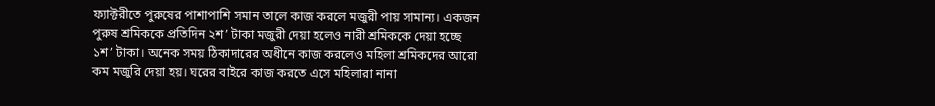ফ্যাক্টরীতে পুরুষের পাশাপাশি সমান তালে কাজ করলে মজুরী পায় সামান্য। একজন পুরুষ শ্রমিককে প্রতিদিন ২শ’ টাকা মজুরী দেয়া হলেও নারী শ্রমিককে দেয়া হচ্ছে ১শ’ টাকা। অনেক সময় ঠিকাদারের অধীনে কাজ করলেও মহিলা শ্রমিকদের আরো কম মজুরি দেয়া হয়। ঘরের বাইরে কাজ করতে এসে মহিলারা নানা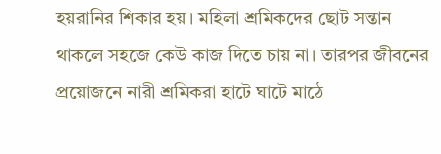হয়রানির শিকার হয়। মহিলা শ্রমিকদের ছোট সন্তান থাকলে সহজে কেউ কাজ দিতে চায় না। তারপর জীবনের প্রয়োজনে নারী শ্রমিকরা হাটে ঘাটে মাঠে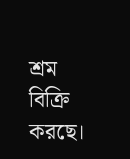শ্রম বিক্রি করছে।